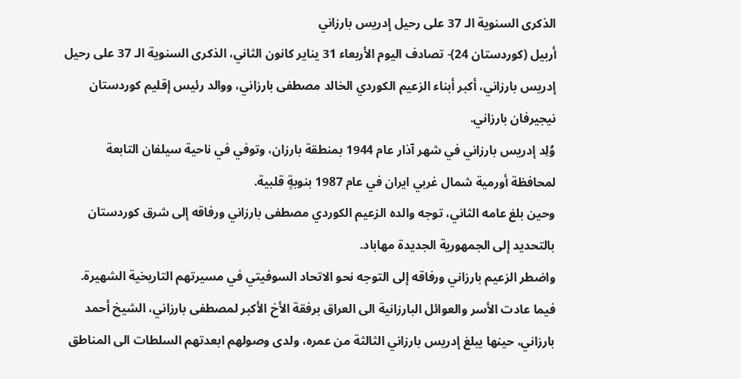الذكرى السنوية الـ 37 على رحيل إدريس بارزاني
أربيل (كوردستان 24)- تصادف اليوم الأربعاء 31 يناير كانون الثاني، الذكرى السنوية الـ 37 على رحيل إدريس بارزاني، أكبر أبناء الزعيم الكوردي الخالد مصطفى بارزاني، ووالد رئيس إقليم كوردستان نيجيرفان بارزاني.
وُلِد إدريس بارزاني في شهر آذار عام 1944 بمنطقة بارزان، وتوفي في ناحية سيلفان التابعة لمحافظة أورمية شمال غربي ايران في عام 1987 بنوبةٍ قلبية.
وحين بلغ عامه الثاني، توجه والده الزعيم الكوردي مصطفى بارزاني ورفاقه إلى شرق كوردستان بالتحديد إلى الجمهورية الجديدة مهاباد.
واضطر الزعيم بارزاني ورفاقه إلى التوجه نحو الاتحاد السوفيتي في مسيرتهم التاريخية الشهيرة. فيما عادت الأسر والعوائل البارزانية الى العراق برفقة الأخ الأكبر لمصطفى بارزاني، الشيخ أحمد بارزاني، حينها يبلغ إدريس بارزاني الثالثة من عمره، ولدى وصولهم ابعدتهم السلطات الى المناطق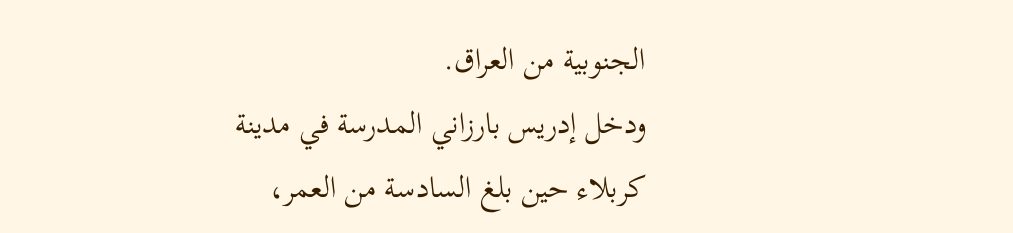الجنوبية من العراق.
ودخل إدريس بارزاني المدرسة في مدينة كربلاء حين بلغ السادسة من العمر،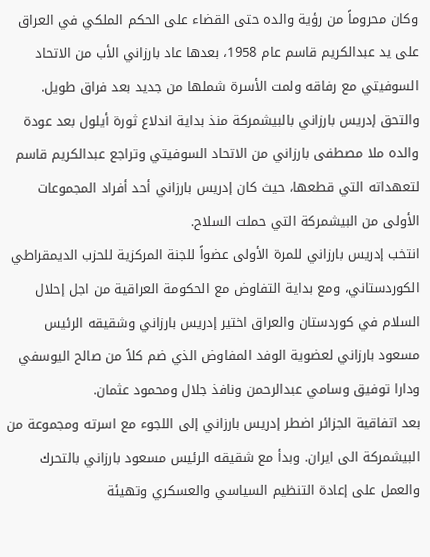وكان محروماً من رؤية والده حتى القضاء على الحكم الملكي في العراق على يد عبدالكريم قاسم عام 1958، بعدها عاد بارزاني الأب من الاتحاد السوفيتي مع رفاقه ولمت الأسرة شملها من جديد بعد فراق طويل.
والتحق إدريس بارزاني بالبيشمركة منذ بداية اندلاع ثورة أيلول بعد عودة والده ملا مصطفى بارزاني من الاتحاد السوفيتي وتراجع عبدالكريم قاسم لتعهداته التي قطعها، حيث كان إدريس بارزاني أحد أفراد المجموعات الأولى من البيشمركة التي حملت السلاح.
انتخب إدريس بارزاني للمرة الأولى عضواً للجنة المركزية للحزب الديمقراطي الكوردستاني، ومع بداية التفاوض مع الحكومة العراقية من اجل إحلال السلام في كوردستان والعراق اختير إدريس بارزاني وشقيقه الرئيس مسعود بارزاني لعضوية الوفد المفاوض الذي ضم كلاً من صالح اليوسفي ودارا توفيق وسامي عبدالرحمن ونافذ جلال ومحمود عثمان.
بعد اتفاقية الجزائر اضطر إدريس بارزاني إلى اللجوء مع اسرته ومجموعة من البيشمركة الى ايران. وبدأ مع شقيقه الرئيس مسعود بارزاني بالتحرك والعمل على إعادة التنظيم السياسي والعسكري وتهيئة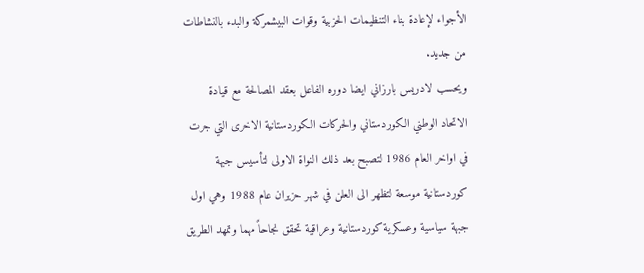الأجواء لإعادة بناء التنظيمات الحزبية وقوات البيشمركة والبدء بالنشاطات من جديد.
ويحسب لادريس بارزاني ايضا دوره الفاعل بعقد المصالحة مع قيادة الاتحاد الوطني الكوردستاني والحركات الكوردستانية الاخرى التي جرت في اواخر العام 1986 لتصبح بعد ذلك النواة الاولى لتأسيس جبهة كوردستانية موسعة لتظهر الى العلن في شهر حزيران عام 1988 وهي اول جبهة سياسية وعسكرية كوردستانية وعراقية تحقق نجاحاً مهما وتمهد الطريق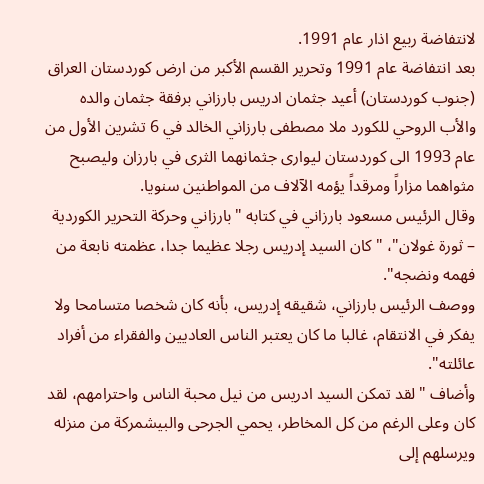لانتفاضة ربيع اذار عام 1991.
بعد انتفاضة عام 1991 وتحرير القسم الأكبر من ارض كوردستان العراق (جنوب كوردستان) أعيد جثمان ادريس بارزاني برفقة جثمان والده والأب الروحي للكورد ملا مصطفى بارزاني الخالد في 6 تشرين الأول من عام 1993 الى كوردستان ليوارى جثمانهما الثرى في بارزان وليصبح مثواهما مزاراً ومرقداً يؤمه الآلاف من المواطنين سنويا.
وقال الرئيس مسعود بارزاني في كتابه "بارزاني وحركة التحرير الكوردية – ثورة غولان"، "كان السيد إدريس رجلا عظيما جدا، عظمته نابعة من فهمه ونضجه".
ووصف الرئيس بارزاني، شقيقه إدريس، بأنه كان شخصا متسامحا ولا يفكر في الانتقام، غالبا ما كان يعتبر الناس العاديين والفقراء من أفراد عائلته".
وأضاف "لقد تمكن السيد ادريس من نيل محبة الناس واحترامهم، لقد كان وعلى الرغم من كل المخاطر، يحمي الجرحى والبيشمركة من منزله ويرسلهم إلى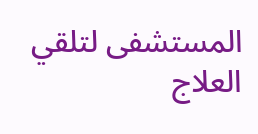المستشفى لتلقي العلاج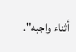أثناء واجبه".